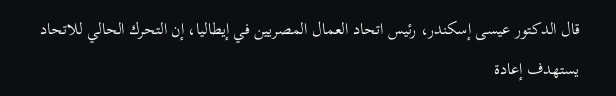قال الدكتور عيسى إسكندر، رئيس اتحاد العمال المصريين في إيطاليا، إن التحرك الحالي للاتحاد يستهدف إعادة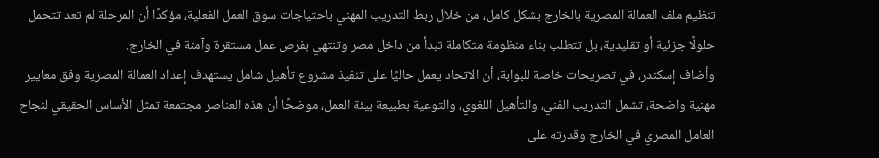تنظيم ملف العمالة المصرية بالخارج بشكل كامل، من خلال ربط التدريب المهني باحتياجات سوق العمل الفعلية، مؤكدًا أن المرحلة لم تعد تتحمل حلولًا جزئية أو تقليدية، بل تتطلب بناء منظومة متكاملة تبدأ من داخل مصر وتنتهي بفرص عمل مستقرة وآمنة في الخارج.
وأضاف إسكندر، في تصريحات خاصة للبوابة، أن الاتحاد يعمل حاليًا على تنفيذ مشروع تأهيل شامل يستهدف إعداد العمالة المصرية وفق معايير مهنية واضحة، تشمل التدريب الفني، والتأهيل اللغوي، والتوعية بطبيعة بيئة العمل، موضحًا أن هذه العناصر مجتمعة تمثل الأساس الحقيقي لنجاح العامل المصري في الخارج وقدرته على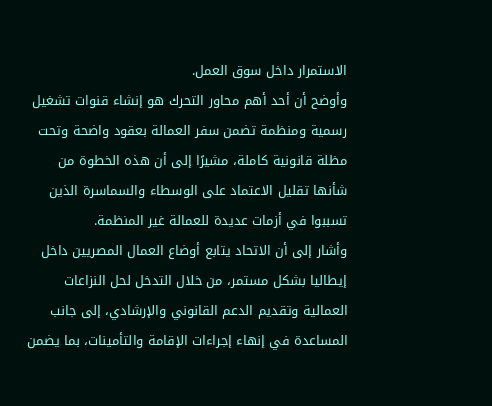الاستمرار داخل سوق العمل.
وأوضح أن أحد أهم محاور التحرك هو إنشاء قنوات تشغيل رسمية ومنظمة تضمن سفر العمالة بعقود واضحة وتحت مظلة قانونية كاملة، مشيرًا إلى أن هذه الخطوة من شأنها تقليل الاعتماد على الوسطاء والسماسرة الذين تسببوا في أزمات عديدة للعمالة غير المنظمة.
وأشار إلى أن الاتحاد يتابع أوضاع العمال المصريين داخل إيطاليا بشكل مستمر، من خلال التدخل لحل النزاعات العمالية وتقديم الدعم القانوني والإرشادي، إلى جانب المساعدة في إنهاء إجراءات الإقامة والتأمينات، بما يضمن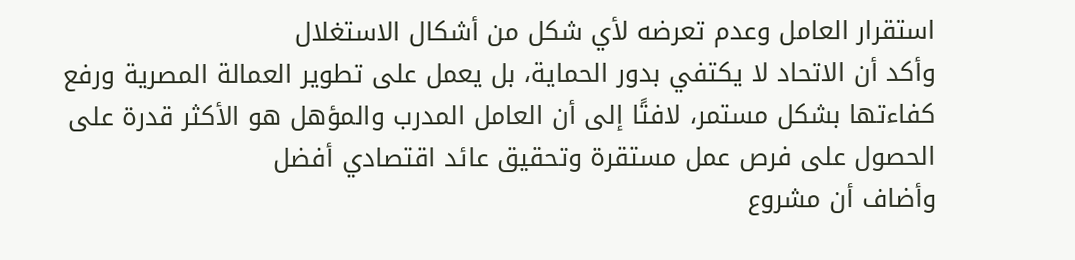استقرار العامل وعدم تعرضه لأي شكل من أشكال الاستغلال
وأكد أن الاتحاد لا يكتفي بدور الحماية، بل يعمل على تطوير العمالة المصرية ورفع كفاءتها بشكل مستمر، لافتًا إلى أن العامل المدرب والمؤهل هو الأكثر قدرة على الحصول على فرص عمل مستقرة وتحقيق عائد اقتصادي أفضل
وأضاف أن مشروع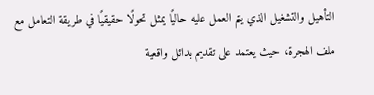التأهيل والتشغيل الذي يتم العمل عليه حاليًا يمثل تحولًا حقيقيًا في طريقة التعامل مع ملف الهجرة، حيث يعتمد على تقديم بدائل واقعية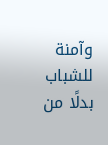وآمنة للشباب بدلًا من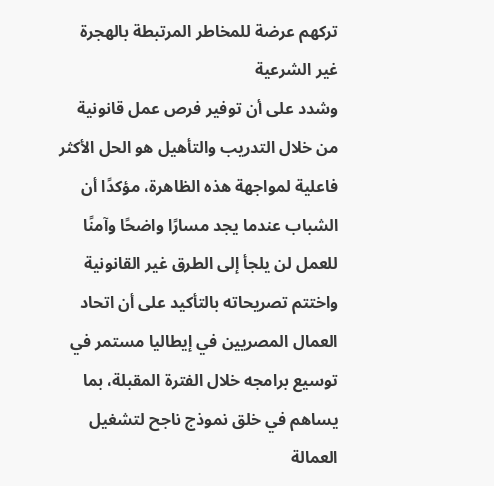تركهم عرضة للمخاطر المرتبطة بالهجرة غير الشرعية
وشدد على أن توفير فرص عمل قانونية من خلال التدريب والتأهيل هو الحل الأكثر فاعلية لمواجهة هذه الظاهرة، مؤكدًا أن الشباب عندما يجد مسارًا واضحًا وآمنًا للعمل لن يلجأ إلى الطرق غير القانونية
واختتم تصريحاته بالتأكيد على أن اتحاد العمال المصريين في إيطاليا مستمر في توسيع برامجه خلال الفترة المقبلة، بما يساهم في خلق نموذج ناجح لتشغيل العمالة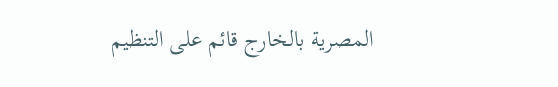المصرية بالخارج قائم على التنظيم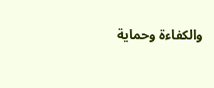والكفاءة وحماية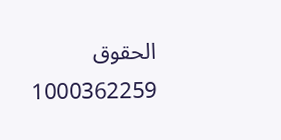الحقوق
1000362259